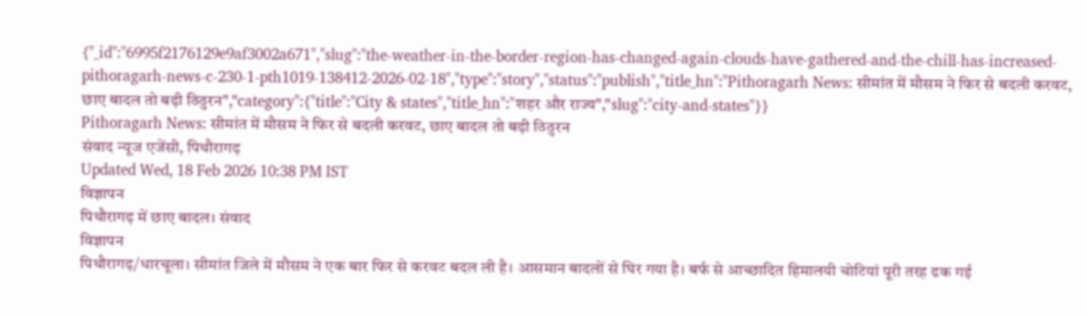{"_id":"6995f2176129e9af3002a671","slug":"the-weather-in-the-border-region-has-changed-again-clouds-have-gathered-and-the-chill-has-increased-pithoragarh-news-c-230-1-pth1019-138412-2026-02-18","type":"story","status":"publish","title_hn":"Pithoragarh News: सीमांत में मौसम ने फिर से बदली करवट, छाए बादल तो बढ़ी ठिठुरन","category":{"title":"City & states","title_hn":"शहर और राज्य","slug":"city-and-states"}}
Pithoragarh News: सीमांत में मौसम ने फिर से बदली करवट, छाए बादल तो बढ़ी ठिठुरन
संवाद न्यूज एजेंसी, पिथौरागढ़
Updated Wed, 18 Feb 2026 10:38 PM IST
विज्ञापन
पिथौरागढ़ में छाए बादल। संवाद
विज्ञापन
पिथौरागढ़/धारचूला। सीमांत जिले में मौसम ने एक बार फिर से करवट बदल ली है। आसमान बादलों से घिर गया है। बर्फ से आच्छादित हिमालयी चोटियां पूरी तरह ढक गई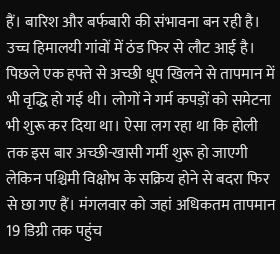हैं। बारिश और बर्फबारी की संभावना बन रही है। उच्च हिमालयी गांवों में ठंड फिर से लौट आई है।
पिछले एक हफ्ते से अच्छी धूप खिलने से तापमान में भी वृद्धि हो गई थी। लोगों ने गर्म कपड़ों को समेटना भी शुरू कर दिया था। ऐसा लग रहा था कि होली तक इस बार अच्छी-खासी गर्मी शुरू हो जाएगी लेकिन पश्चिमी विक्षोभ के सक्रिय होने से बदरा फिर से छा गए हैं। मंगलवार को जहां अधिकतम तापमान 19 डिग्री तक पहुंच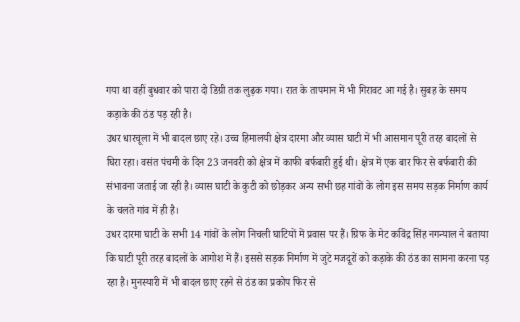गया था वहीं बुधवार को पारा दो डिग्री तक लुढ़क गया। रात के तापमान में भी गिरावट आ गई है। सुबह के समय कड़ाके की ठंड पड़ रही है।
उधर धारचूला में भी बादल छाए रहे। उच्च हिमालयी क्षेत्र दारमा और व्यास घाटी में भी आसमान पूरी तरह बादलों से घिरा रहा। वसंत पंचमी के दिन 23 जनवरी को क्षेत्र में काफी बर्फबारी हुई थी। क्षेत्र में एक बार फिर से बर्फबारी की संभावना जताई जा रही है। व्यास घाटी के कुटी को छोड़कर अन्य सभी छह गांवों के लोग इस समय सड़क निर्माण कार्य के चलते गांव में ही है।
उधर दारमा घाटी के सभी 14 गांवों के लोग निचली घाटियों में प्रवास पर हैं। ग्रिफ के मेट कविंद्र सिंह नगन्याल ने बताया कि घाटी पूरी तरह बादलों के आगोश में हैं। इससे सड़क निर्माण में जुटे मजदूरों को कड़ाके की ठंड का सामना करना पड़ रहा है। मुनस्यारी में भी बादल छाए रहने से ठंड का प्रकोप फिर से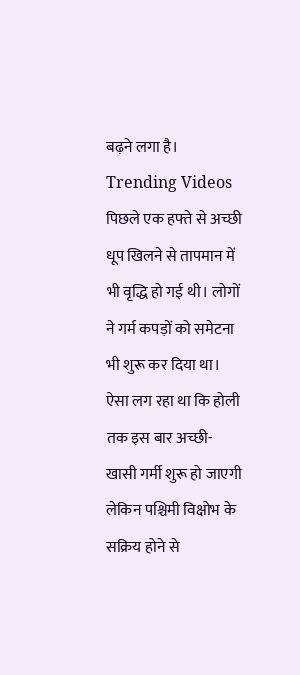बढ़ने लगा है।
Trending Videos
पिछले एक हफ्ते से अच्छी धूप खिलने से तापमान में भी वृद्धि हो गई थी। लोगों ने गर्म कपड़ों को समेटना भी शुरू कर दिया था। ऐसा लग रहा था कि होली तक इस बार अच्छी-खासी गर्मी शुरू हो जाएगी लेकिन पश्चिमी विक्षोभ के सक्रिय होने से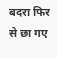बदरा फिर से छा गए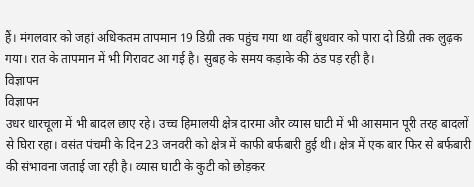हैं। मंगलवार को जहां अधिकतम तापमान 19 डिग्री तक पहुंच गया था वहीं बुधवार को पारा दो डिग्री तक लुढ़क गया। रात के तापमान में भी गिरावट आ गई है। सुबह के समय कड़ाके की ठंड पड़ रही है।
विज्ञापन
विज्ञापन
उधर धारचूला में भी बादल छाए रहे। उच्च हिमालयी क्षेत्र दारमा और व्यास घाटी में भी आसमान पूरी तरह बादलों से घिरा रहा। वसंत पंचमी के दिन 23 जनवरी को क्षेत्र में काफी बर्फबारी हुई थी। क्षेत्र में एक बार फिर से बर्फबारी की संभावना जताई जा रही है। व्यास घाटी के कुटी को छोड़कर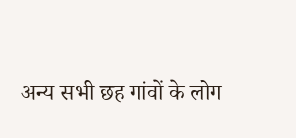अन्य सभी छह गांवों के लोग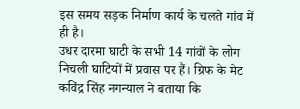इस समय सड़क निर्माण कार्य के चलते गांव में ही है।
उधर दारमा घाटी के सभी 14 गांवों के लोग निचली घाटियों में प्रवास पर हैं। ग्रिफ के मेट कविंद्र सिंह नगन्याल ने बताया कि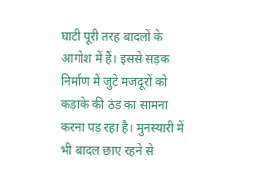घाटी पूरी तरह बादलों के आगोश में हैं। इससे सड़क निर्माण में जुटे मजदूरों को कड़ाके की ठंड का सामना करना पड़ रहा है। मुनस्यारी में भी बादल छाए रहने से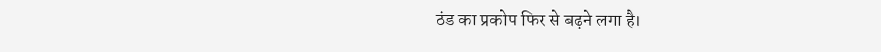ठंड का प्रकोप फिर से बढ़ने लगा है।